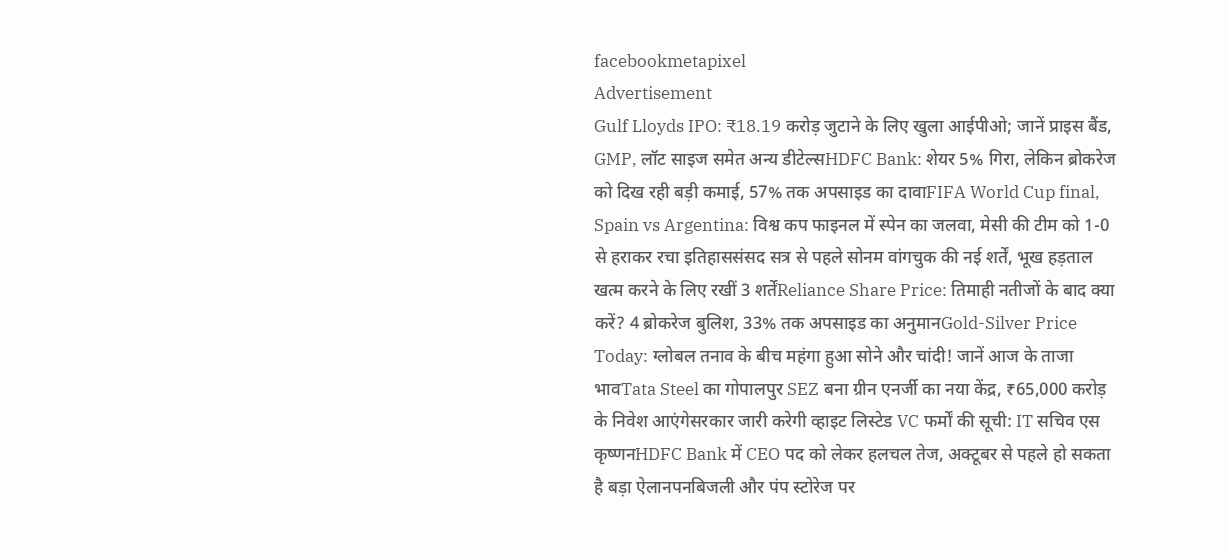facebookmetapixel
Advertisement
Gulf Lloyds IPO: ₹18.19 करोड़ जुटाने के लिए खुला आईपीओ; जानें प्राइस बैंड, GMP, लॉट साइज समेत अन्य डीटेल्सHDFC Bank: शेयर 5% गिरा, लेकिन ब्रोकरेज को दिख रही बड़ी कमाई, 57% तक अपसाइड का दावाFIFA World Cup final, Spain vs Argentina: विश्व कप फाइनल में स्पेन का जलवा, मेसी की टीम को 1-0 से हराकर रचा इतिहाससंसद सत्र से पहले सोनम वांगचुक की नई शर्तें, भूख हड़ताल खत्म करने के लिए रखीं 3 शर्तेंReliance Share Price: तिमाही नतीजों के बाद क्या करें? 4 ब्रोकरेज बुलिश, 33% तक अपसाइड का अनुमानGold-Silver Price Today: ग्लोबल तनाव के बीच महंगा हुआ सोने और चांदी! जानें आज के ताजा भावTata Steel का गोपालपुर SEZ बना ग्रीन एनर्जी का नया केंद्र, ₹65,000 करोड़ के निवेश आएंगेसरकार जारी करेगी व्हाइट लिस्टेड VC फर्मों की सूची: IT सचिव एस कृष्णनHDFC Bank में CEO पद को लेकर हलचल तेज, अक्टूबर से पहले हो सकता है बड़ा ऐलानपनबिजली और पंप स्टोरेज पर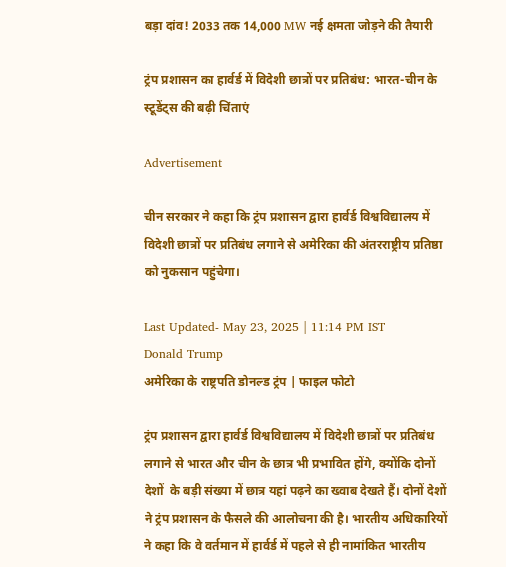बड़ा दांव! 2033 तक 14,000 MW नई क्षमता जोड़ने की तैयारी

ट्रंप प्रशासन का हार्वर्ड में विदेशी छात्रों पर प्रतिबंध: भारत-चीन के स्टूडेंट्स की बढ़ी चिंताएं

Advertisement

चीन सरकार ने कहा कि ट्रंप प्रशासन द्वारा हार्वर्ड विश्वविद्यालय में विदेशी छात्रों पर प्रतिबंध लगाने से अमेरिका की अंतरराष्ट्रीय प्रतिष्ठा को नुकसान पहुंचेगा।

Last Updated- May 23, 2025 | 11:14 PM IST
Donald Trump
अमेरिका के राष्ट्रपति डोनल्ड ट्रंप | फाइल फोटो

ट्रंप प्रशासन द्वारा हार्वर्ड विश्वविद्यालय में विदेशी छात्रों पर प्रतिबंध लगाने से भारत और चीन के छात्र भी प्रभावित होंगे, क्योंकि दोनों देशों  के बड़ी संख्या में छात्र यहां पढ़ने का ख्वाब देखते हैं। दोनों देशों ने ट्रंप प्रशासन के फैसले की आलोचना की है। भारतीय अधिकारियों ने कहा कि वे वर्तमान में हार्वर्ड में पहले से ही नामांकित भारतीय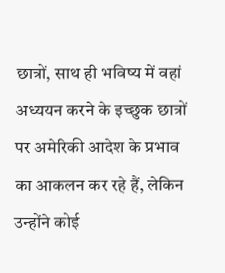छात्रों, साथ ही भविष्य में वहां अध्ययन करने के इच्छुक छात्रों पर अमेरिकी आदेश के प्रभाव का आकलन कर रहे हैं, लेकिन उन्होंने कोई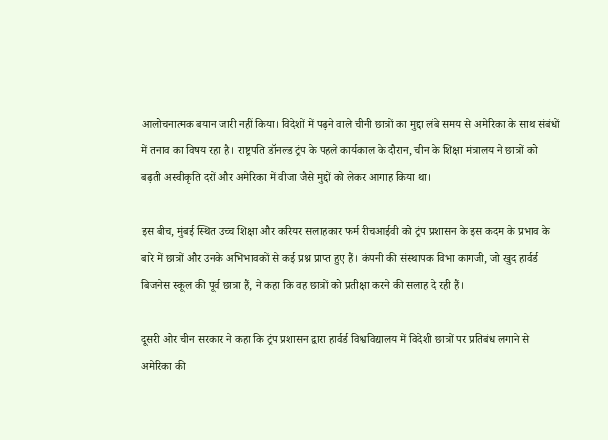आलोचनात्मक बयान जारी नहीं किया। विदेशों में पढ़ने वाले चीनी छात्रों का मुद्दा लंबे समय से अमेरिका के साथ संबंधों में तनाव का विषय रहा है। राष्ट्रपति डॉनल्ड ट्रंप के पहले कार्यकाल के दौरान, चीन के शिक्षा मंत्रालय ने छात्रों को बढ़ती अस्वीकृति दरों और अमेरिका में वीजा जैसे मुद्दों को लेकर आगाह किया था।

इस बीच, मुंबई स्थित उच्च शिक्षा और करियर सलाहकार फर्म रीचआईवी को ट्रंप प्रशासन के इस कदम के प्रभाव के बारे में छात्रों और उनके अभिभावकों से कई प्रश्न प्राप्त हुए हैं। कंपनी की संस्थापक विभा कागजी, जो खुद हार्वर्ड बिजनेस स्कूल की पूर्व छात्रा हैं, ने कहा कि वह छात्रों को प्रतीक्षा करने की सलाह दे रही हैं।

दूसरी ओर चीन सरकार ने कहा कि ट्रंप प्रशासन द्वारा हार्वर्ड विश्वविद्यालय में विदेशी छात्रों पर प्रतिबंध लगाने से अमेरिका की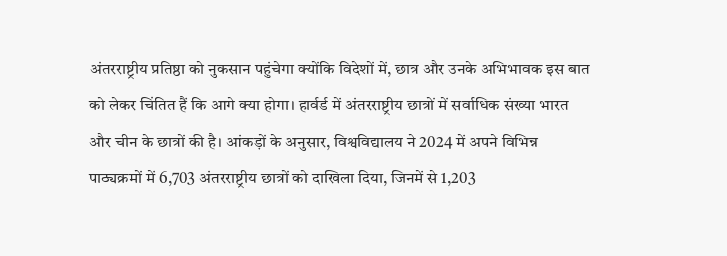अंतरराष्ट्रीय प्रतिष्ठा को नुकसान पहुंचेगा क्योंकि विदेशों में, छात्र और उनके अभिभावक इस बात को लेकर चिंतित हैं कि आगे क्या होगा। हार्वर्ड में अंतरराष्ट्रीय छात्रों में सर्वाधिक संख्या भारत और चीन के छात्रों की है। आंकड़ों के अनुसार, विश्वविद्यालय ने 2024 में अपने विभिन्न पाठ्यक्रमों में 6,703 अंतरराष्ट्रीय छात्रों को दाखिला दिया, जिनमें से 1,203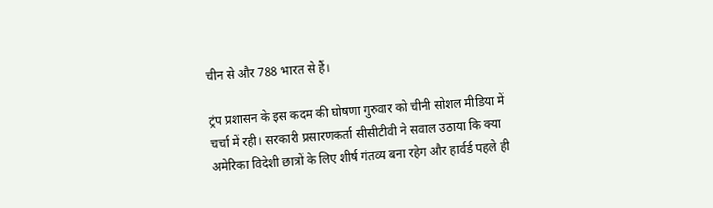चीन से और 788 भारत से हैं।

ट्रंप प्रशासन के इस कदम की घोषणा गुरुवार को चीनी सोशल मीडिया में चर्चा में रही। सरकारी प्रसारणकर्ता सीसीटीवी ने सवाल उठाया कि क्या अमेरिका विदेशी छात्रों के लिए शीर्ष गंतव्य बना रहेग और हार्वर्ड पहले ही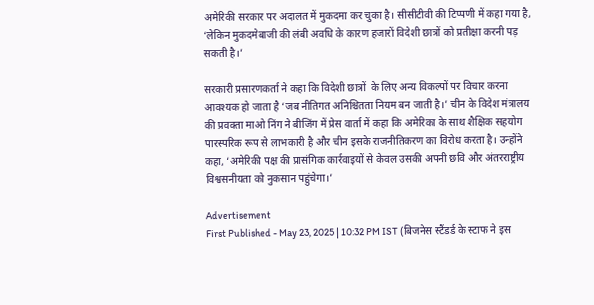अमेरिकी सरकार पर अदालत में मुकदमा कर चुका है। सीसीटीवी की टिप्पणी में कहा गया है, ‘लेकिन मुकदमेबाजी की लंबी अवधि के कारण हजारों विदेशी छात्रों को प्रतीक्षा करनी पड़ सकती है।’

सरकारी प्रसारणकर्ता ने कहा कि विदेशी छात्रों  के लिए अन्य विकल्पों पर विचार करना आवश्यक हो जाता है ‘जब नीतिगत अनिश्चितता नियम बन जाती है।’ चीन के विदेश मंत्रालय की प्रवक्ता माओ निंग ने बीजिंग में प्रेस वार्ता में कहा कि अमेरिका के साथ शैक्षिक सहयोग पारस्परिक रूप से लाभकारी है और चीन इसके राजनीतिकरण का विरोध करता है। उन्होंने कहा, ‘अमेरिकी पक्ष की प्रासंगिक कार्रवाइयों से केवल उसकी अपनी छवि और अंतरराष्ट्रीय विश्वसनीयता को नुकसान पहुंचेगा।’

Advertisement
First Published - May 23, 2025 | 10:32 PM IST (बिजनेस स्टैंडर्ड के स्टाफ ने इस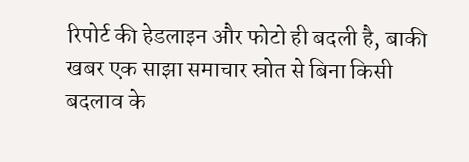रिपोर्ट की हेडलाइन और फोटो ही बदली है, बाकी खबर एक साझा समाचार स्रोत से बिना किसी बदलाव के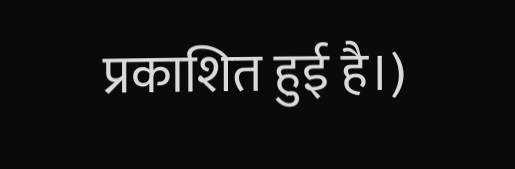प्रकाशित हुई है।)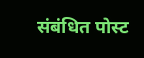संबंधित पोस्ट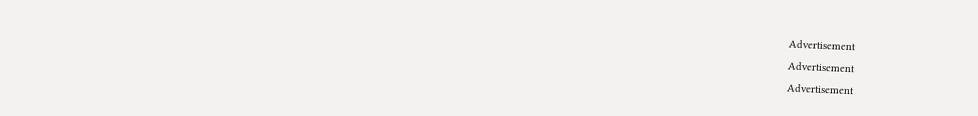Advertisement
Advertisement
Advertisement